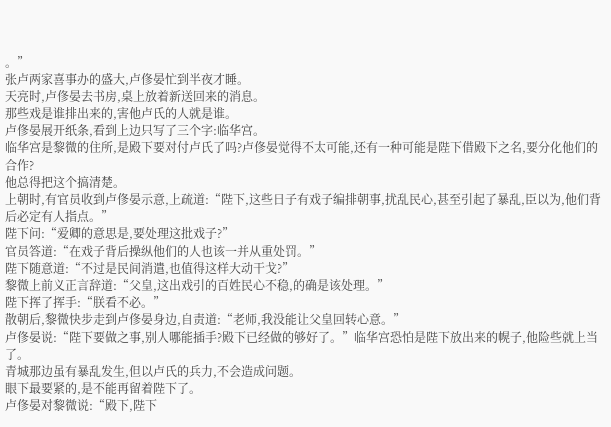。”
张卢两家喜事办的盛大,卢俢晏忙到半夜才睡。
天亮时,卢俢晏去书房,桌上放着新送回来的消息。
那些戏是谁排出来的,害他卢氏的人就是谁。
卢俢晏展开纸条,看到上边只写了三个字:临华宫。
临华宫是黎微的住所,是殿下要对付卢氏了吗?卢俢晏觉得不太可能,还有一种可能是陛下借殿下之名,要分化他们的合作?
他总得把这个搞清楚。
上朝时,有官员收到卢俢晏示意,上疏道:“陛下,这些日子有戏子编排朝事,扰乱民心,甚至引起了暴乱,臣以为,他们背后必定有人指点。”
陛下问:“爱卿的意思是,要处理这批戏子?”
官员答道:“在戏子背后操纵他们的人也该一并从重处罚。”
陛下随意道:“不过是民间消遣,也值得这样大动干戈?”
黎微上前义正言辞道:“父皇,这出戏引的百姓民心不稳,的确是该处理。”
陛下挥了挥手:“朕看不必。”
散朝后,黎微快步走到卢俢晏身边,自责道:“老师,我没能让父皇回转心意。”
卢俢晏说:“陛下要做之事,别人哪能插手?殿下已经做的够好了。”临华宫恐怕是陛下放出来的幌子,他险些就上当了。
青城那边虽有暴乱发生,但以卢氏的兵力,不会造成问题。
眼下最要紧的,是不能再留着陛下了。
卢俢晏对黎微说:“殿下,陛下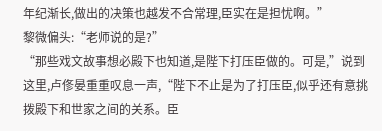年纪渐长,做出的决策也越发不合常理,臣实在是担忧啊。”
黎微偏头:“老师说的是?”
“那些戏文故事想必殿下也知道,是陛下打压臣做的。可是,”说到这里,卢俢晏重重叹息一声,“陛下不止是为了打压臣,似乎还有意挑拨殿下和世家之间的关系。臣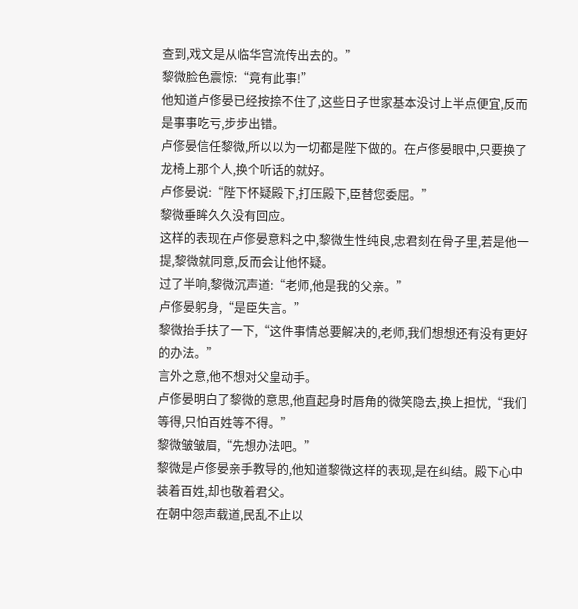查到,戏文是从临华宫流传出去的。”
黎微脸色震惊:“竟有此事!”
他知道卢俢晏已经按捺不住了,这些日子世家基本没讨上半点便宜,反而是事事吃亏,步步出错。
卢俢晏信任黎微,所以以为一切都是陛下做的。在卢俢晏眼中,只要换了龙椅上那个人,换个听话的就好。
卢俢晏说:“陛下怀疑殿下,打压殿下,臣替您委屈。”
黎微垂眸久久没有回应。
这样的表现在卢俢晏意料之中,黎微生性纯良,忠君刻在骨子里,若是他一提,黎微就同意,反而会让他怀疑。
过了半响,黎微沉声道:“老师,他是我的父亲。”
卢俢晏躬身,“是臣失言。”
黎微抬手扶了一下,“这件事情总要解决的,老师,我们想想还有没有更好的办法。”
言外之意,他不想对父皇动手。
卢俢晏明白了黎微的意思,他直起身时唇角的微笑隐去,换上担忧,“我们等得,只怕百姓等不得。”
黎微皱皱眉,“先想办法吧。”
黎微是卢俢晏亲手教导的,他知道黎微这样的表现,是在纠结。殿下心中装着百姓,却也敬着君父。
在朝中怨声载道,民乱不止以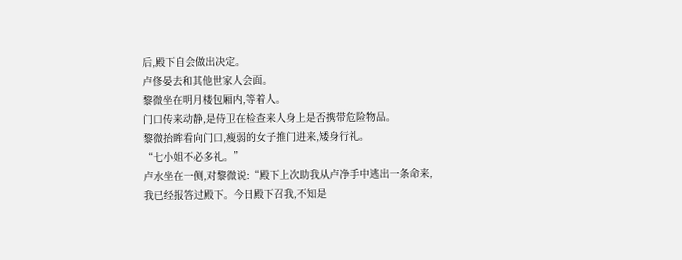后,殿下自会做出决定。
卢俢晏去和其他世家人会面。
黎微坐在明月楼包厢内,等着人。
门口传来动静,是侍卫在检查来人身上是否携带危险物品。
黎微抬眸看向门口,瘦弱的女子推门进来,矮身行礼。
“七小姐不必多礼。”
卢水坐在一侧,对黎微说:“殿下上次助我从卢净手中逃出一条命来,我已经报答过殿下。今日殿下召我,不知是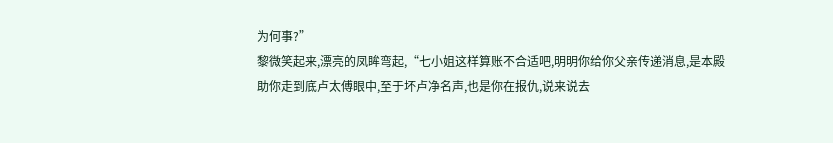为何事?”
黎微笑起来,漂亮的凤眸弯起,“七小姐这样算账不合适吧,明明你给你父亲传递消息,是本殿助你走到底卢太傅眼中,至于坏卢净名声,也是你在报仇,说来说去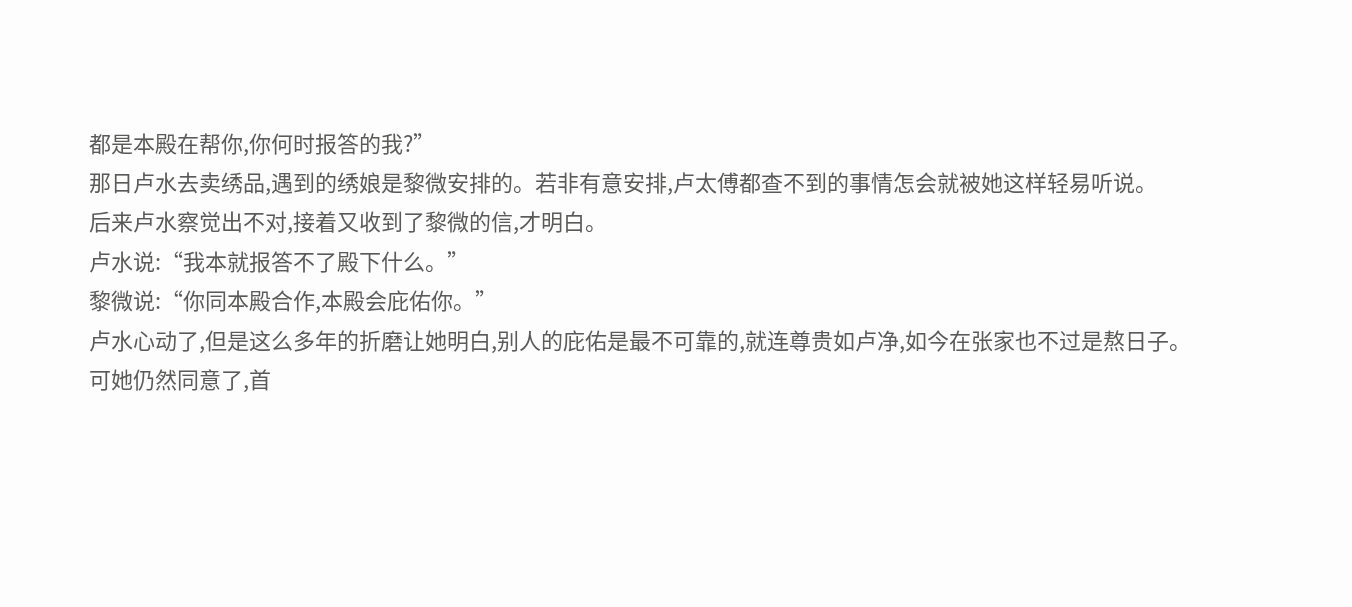都是本殿在帮你,你何时报答的我?”
那日卢水去卖绣品,遇到的绣娘是黎微安排的。若非有意安排,卢太傅都查不到的事情怎会就被她这样轻易听说。
后来卢水察觉出不对,接着又收到了黎微的信,才明白。
卢水说:“我本就报答不了殿下什么。”
黎微说:“你同本殿合作,本殿会庇佑你。”
卢水心动了,但是这么多年的折磨让她明白,别人的庇佑是最不可靠的,就连尊贵如卢净,如今在张家也不过是熬日子。
可她仍然同意了,首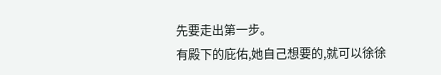先要走出第一步。
有殿下的庇佑,她自己想要的,就可以徐徐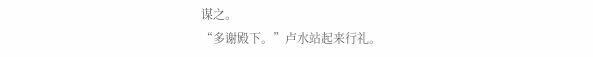谋之。
“多谢殿下。”卢水站起来行礼。